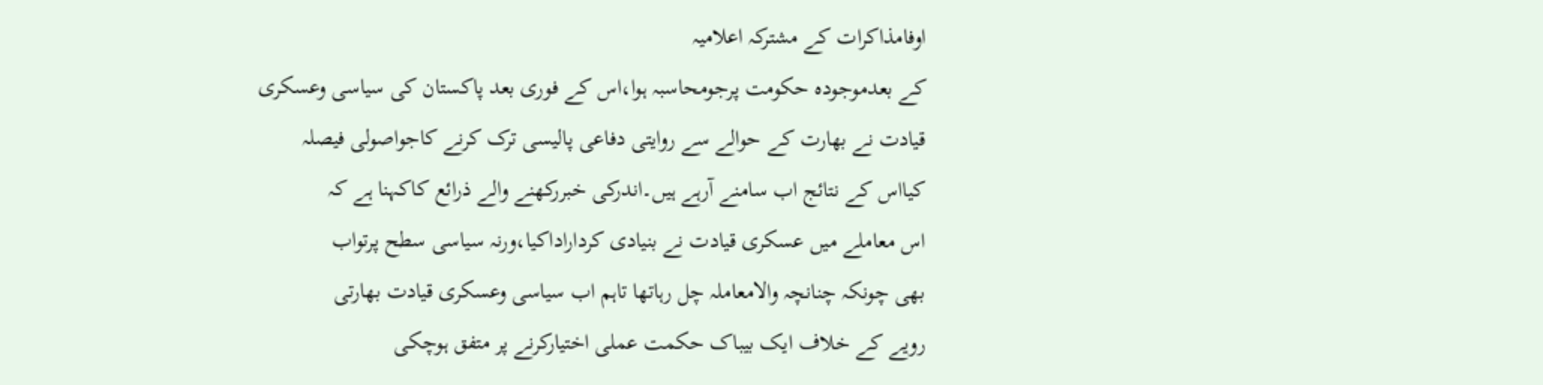اوفامذاکرات کے مشترکہ اعلامیہ
کے بعدموجودہ حکومت پرجومحاسبہ ہوا،اس کے فوری بعد پاکستان کی سیاسی وعسکری
قیادت نے بھارت کے حوالے سے روایتی دفاعی پالیسی ترک کرنے کاجواصولی فیصلہ
کیااس کے نتائج اب سامنے آرہے ہیں۔اندرکی خبررکھنے والے ذرائع کاکہنا ہے کہ
اس معاملے میں عسکری قیادت نے بنیادی کرداراداکیا،ورنہ سیاسی سطح پرتواب
بھی چونکہ چنانچہ والامعاملہ چل رہاتھا تاہم اب سیاسی وعسکری قیادت بھارتی
رویے کے خلاف ایک بیباک حکمت عملی اختیارکرنے پر متفق ہوچکی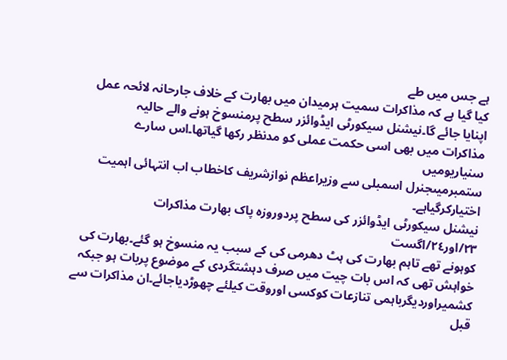ہے جس میں طے
کیا گیا ہے کہ مذاکرات سمیت ہرمیدان میں بھارت کے خلاف جارحانہ لائحہ عمل
اپنایا جائے گا۔نیشنل سیکورٹی ایڈوائزر سطح پرمنسوخ ہونے والے حالیہ
مذاکرات میں بھی اسی حکمت عملی کو مدنظر رکھا گیاتھا۔اس سارے سنیاریومیں
ستمبرمیںجنرل اسمبلی سے وزیراعظم نوازشریف کاخطاب اب انتہائی اہمیت
اختیارکرگیاہے۔
نیشنل سیکورٹی ایڈوائزر کی سطح پردوروزہ پاک بھارت مذاکرات ٢٣/اور٢٤/اگست
کوہونے تھے تاہم بھارت کی ہٹ دھرمی کی کے سبب یہ منسوخ ہو گئے۔بھارت کی
خواہش تھی کہ اس بات چیت میں صرف دہشتگردی کے موضوع پربات ہو جبکہ
کشمیراوردیگرباہمی تنازعات کوکسی اوروقت کیلئے چھوڑدیاجائے۔ان مذاکرات سے
قبل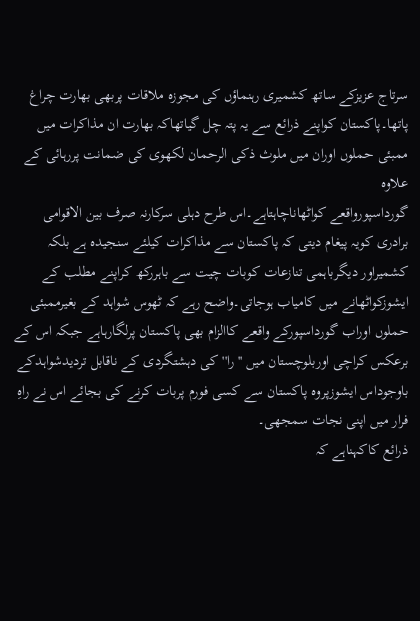سرتاج عزیزکے ساتھ کشمیری رہنماؤں کی مجوزہ ملاقات پربھی بھارت چراغ
پاتھا۔پاکستان کواپنے ذرائع سے یہ پتہ چل گیاتھاکہ بھارت ان مذاکرات میں
ممبئی حملوں اوران میں ملوث ذکی الرحمان لکھوی کی ضمانت پررہائی کے علاوہ
گورداسپورواقعے کواٹھاناچاہتاہے۔اس طرح دہلی سرکارنہ صرف بین الاقوامی
برادری کویہ پیغام دیتی کہ پاکستان سے مذاکرات کیلئے سنجیدہ ہے بلکہ
کشمیراور دیگرباہمی تنازعات کوبات چیت سے باہررکھ کراپنے مطلب کے
ایشوزکواٹھانے میں کامیاب ہوجاتی۔واضح رہے کہ ٹھوس شواہد کے بغیرممبئی
حملوں اوراب گورداسپورکے واقعے کاالزام بھی پاکستان پرلگارہاہے جبکہ اس کے
برعکس کراچی اوربلوچستان میں ''را''کی دہشتگردی کے ناقابل تردیدشواہدکے
باوجوداس ایشوزپروہ پاکستان سے کسی فورم پربات کرنے کی بجائے اس نے راہِ
فرار میں اپنی نجات سمجھی۔
ذرائع کاکہناہے کہ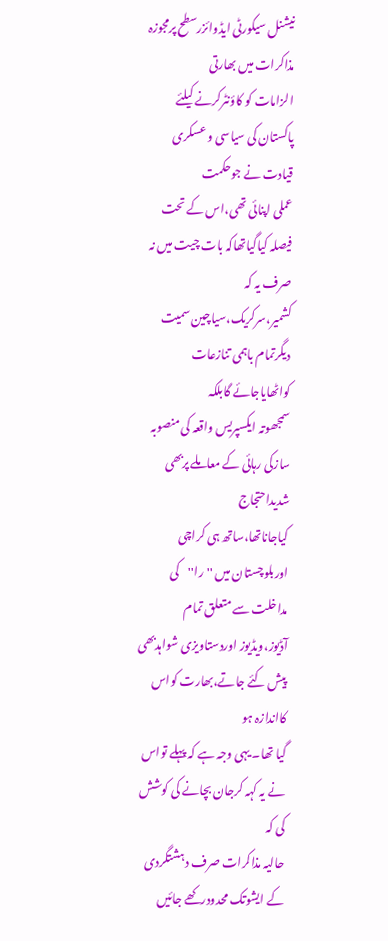نیشنل سیکورٹی ایڈوائزرسطح پرمجوزہ مذاکرات میں بھارتی
الزامات کو کاؤنٹرکرنے کیلئے پاکستان کی سیاسی و عسکری قیادت نے جوحکمت
عملی اپنائی تھی،اس کے تحت فیصلہ کیاگیاتھاکہ بات چیت میں نہ صرف یہ کہ
کشمیر،سرکریک،سیاچین سمیت دیگرتمام باہمی تنازعات کواٹھایاجائے گابلکہ
سمجھوتہ ایکسپریس واقعہ کی منصوبہ سازکی رہائی کے معاملے پربھی شدیداحتجاج
کیاجاناتھا،ساتھ ہی کراچی اوربلوچستان میں ''را''کی مداخلت سے متعلق تمام
آڈیوز،ویڈیوز اوردستاویزی شواہدبھی پیش کئے جاتے،بھارت کواس کااندازہ ہو
گیا تھا۔ یہی وجہ ہے کہ پہلے تواس نے یہ کہہ کرجان بچانے کی کوشش کی کہ
حالیہ مذاکرات صرف دہشتگردی کے ایشوتک محدودرکھے جائیں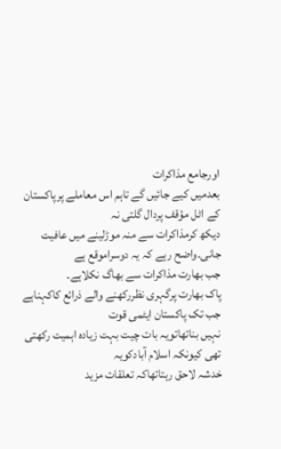اورجامع مذاکرات
بعدمیں کیے جائیں گے تاہم اس معاملے پرپاکستان کے اٹل مؤقف پردال گلتی نہ
دیکھ کرمذاکرات سے منہ موڑلینے میں عافیت جانی۔واضح رہے کہ یہ دوسراموقع ہے
جب بھارت مذاکرات سے بھاگ نکلاہے۔
پاک بھارت پرگہری نظررکھنے والے ذرائع کاکہناہے جب تک پاکستان ایٹمی قوت
نہیں بناتھاتویہ بات چیت بہت زیادہ اہمیت رکھتی تھی کیونکہ اسلام آبادکویہ
خدشہ لاحق رہتاتھاکہ تعلقات مزید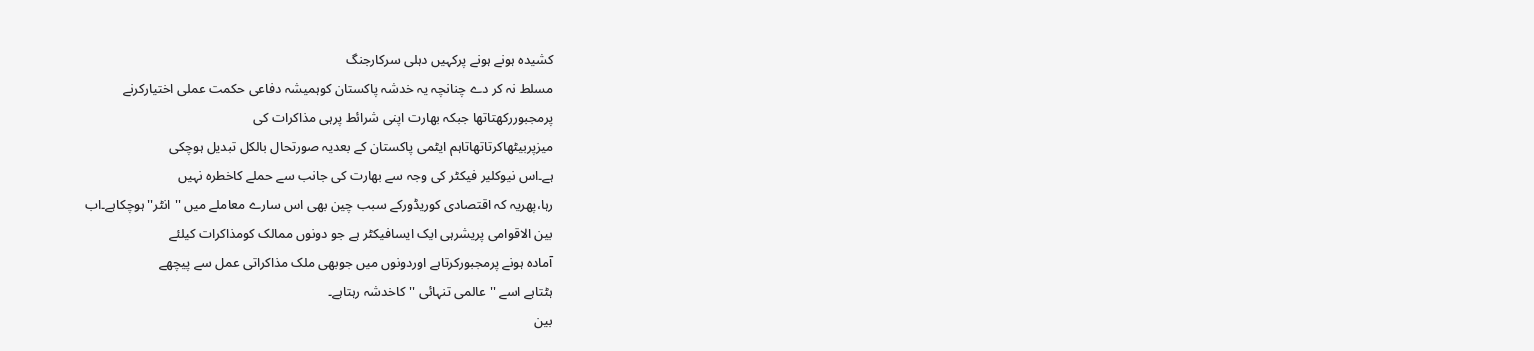کشیدہ ہونے ہونے پرکہیں دہلی سرکارجنگ
مسلط نہ کر دے چنانچہ یہ خدشہ پاکستان کوہمیشہ دفاعی حکمت عملی اختیارکرنے
پرمجبوررکھتاتھا جبکہ بھارت اپنی شرائط پرہی مذاکرات کی
میزپربیٹھاکرتاتھاتاہم ایٹمی پاکستان کے بعدیہ صورتحال بالکل تبدیل ہوچکی
ہے۔اس نیوکلیر فیکٹر کی وجہ سے بھارت کی جانب سے حملے کاخطرہ نہیں
رہا،پھریہ کہ اقتصادی کوریڈورکے سبب چین بھی اس سارے معاملے میں ''انٹر''ہوچکاہے۔اب
بین الاقوامی پریشرہی ایک ایسافیکٹر ہے جو دونوں ممالک کومذاکرات کیلئے
آمادہ ہونے پرمجبورکرتاہے اوردونوں میں جوبھی ملک مذاکراتی عمل سے پیچھے
ہٹتاہے اسے ''عالمی تنہائی ''کاخدشہ رہتاہے۔
بین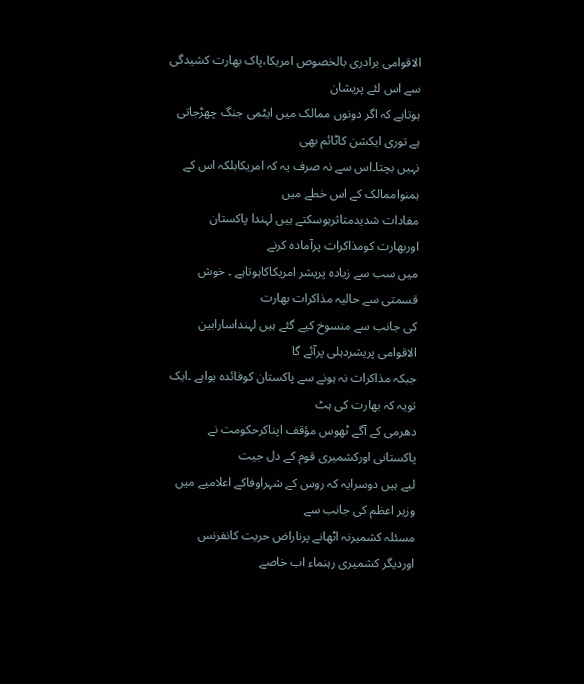الاقوامی برادری بالخصوص امریکا،پاک بھارت کشیدگی سے اس لئے پریشان
ہوتاہے کہ اگر دونوں ممالک میں ایٹمی جنگ چھڑجاتی ہے توری ایکشن کاٹائم بھی
نہیں بچتا۔اس سے نہ صرف یہ کہ امریکابلکہ اس کے ہمنواممالک کے اس خطے میں
مفادات شدیدمتاثرہوسکتے ہیں لہندا پاکستان اوربھارت کومذاکرات پرآمادہ کرنے
میں سب سے زیادہ پریشر امریکاکاہوتاہے ۔ خوش قسمتی سے حالیہ مذاکرات بھارت
کی جانب سے منسوخ کیے گئے ہیں لہنداسارابین الاقوامی پریشردہلی پرآئے گا
جبکہ مذاکرات نہ ہونے سے پاکستان کوفائدہ ہواہے ۔ایک تویہ کہ بھارت کی ہٹ
دھرمی کے آگے ٹھوس مؤقف اپناکرحکومت نے پاکستانی اورکشمیری قوم کے دل جیت
لیے ہیں دوسرایہ کہ روس کے شہراوفاکے اعلامیے میں وزیر اعظم کی جانب سے
مسئلہ کشمیرنہ اٹھانے پرناراض حریت کانفرنس اوردیگر کشمیری رہنماء اب خاصے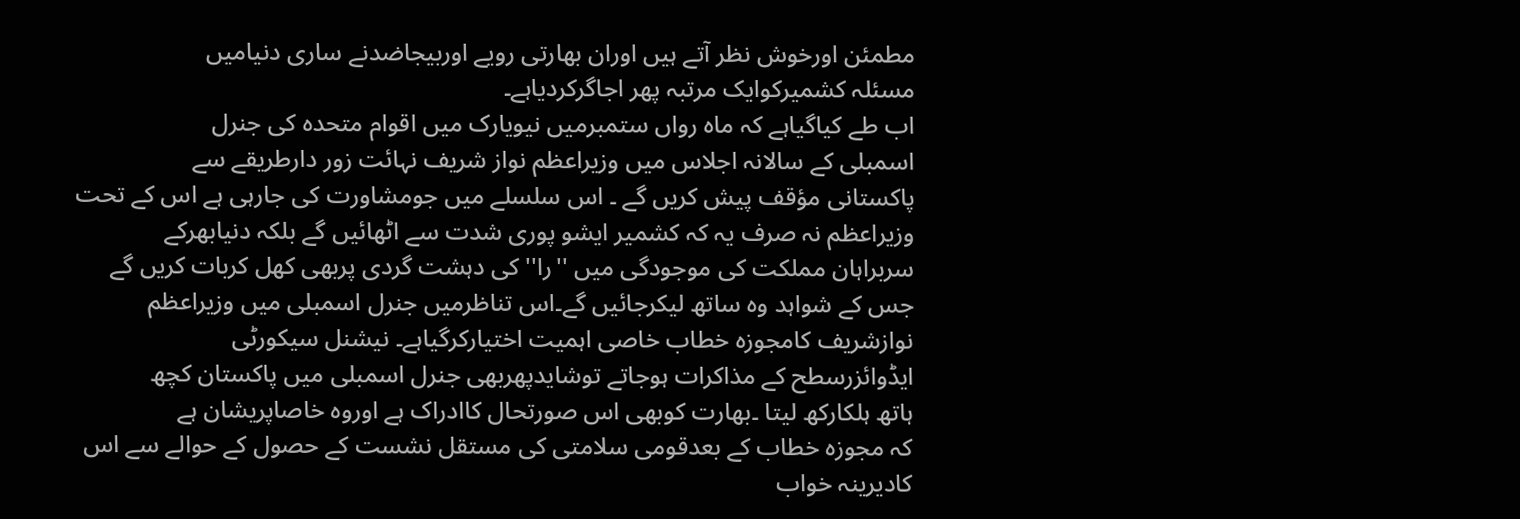مطمئن اورخوش نظر آتے ہیں اوران بھارتی رویے اوربیجاضدنے ساری دنیامیں
مسئلہ کشمیرکوایک مرتبہ پھر اجاگرکردیاہے۔
اب طے کیاگیاہے کہ ماہ رواں ستمبرمیں نیویارک میں اقوام متحدہ کی جنرل
اسمبلی کے سالانہ اجلاس میں وزیراعظم نواز شریف نہائت زور دارطریقے سے
پاکستانی مؤقف پیش کریں گے ۔ اس سلسلے میں جومشاورت کی جارہی ہے اس کے تحت
وزیراعظم نہ صرف یہ کہ کشمیر ایشو پوری شدت سے اٹھائیں گے بلکہ دنیابھرکے
سربراہان مملکت کی موجودگی میں ''را''کی دہشت گردی پربھی کھل کربات کریں گے
جس کے شواہد وہ ساتھ لیکرجائیں گے۔اس تناظرمیں جنرل اسمبلی میں وزیراعظم
نوازشریف کامجوزہ خطاب خاصی اہمیت اختیارکرگیاہے۔ نیشنل سیکورٹی
ایڈوائزرسطح کے مذاکرات ہوجاتے توشایدپھربھی جنرل اسمبلی میں پاکستان کچھ
ہاتھ ہلکارکھ لیتا ۔بھارت کوبھی اس صورتحال کاادراک ہے اوروہ خاصاپریشان ہے
کہ مجوزہ خطاب کے بعدقومی سلامتی کی مستقل نشست کے حصول کے حوالے سے اس
کادیرینہ خواب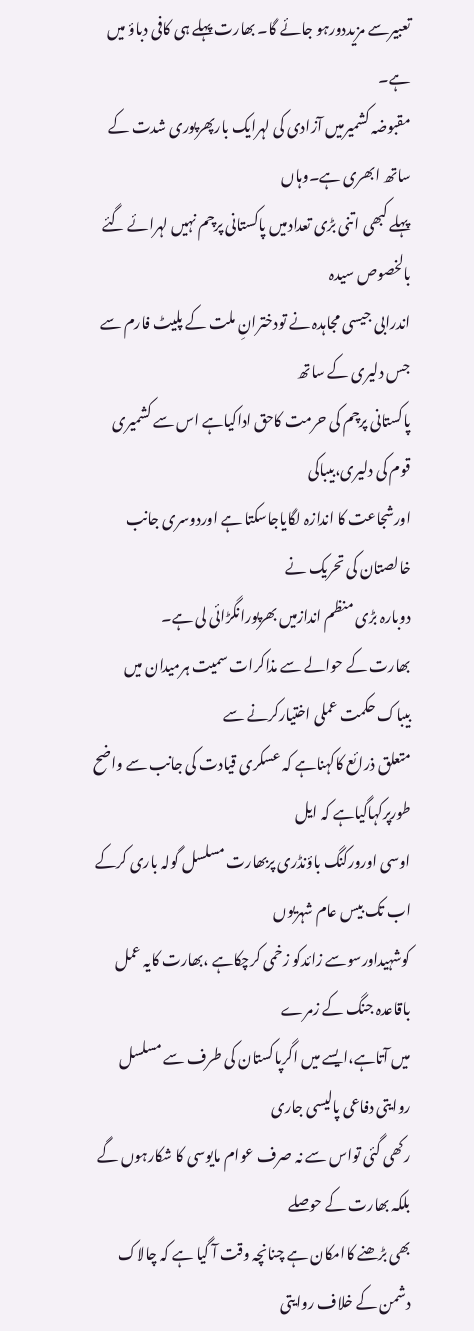تعبیرسے مزیددورہو جائے گا۔ بھارت پہلے ہی کافی دباؤ میں ہے۔
مقبوضہ کشمیرمیں آزادی کی لہرایک بارپھرپوری شدت کے ساتھ ابھری ہے۔وہاں
پہلے کبھی اتنی بڑی تعدادمیں پاکستانی پرچم نہیں لہرائے گئے بالخصوص سیدہ
اندرابی جیسی مجاہدہ نے تودخترانِ ملت کے پلیٹ فارم سے جس دلیری کے ساتھ
پاکستانی پرچم کی حرمت کاحق اداکیاہے اس سے کشمیری قوم کی دلیری،بیباکی
اورشجاعت کا اندازہ لگایاجاسکتا ہے اوردوسری جانب خالصتان کی تحریک نے
دوبارہ بڑی منظم اندازمیں بھرپورانگڑائی لی ہے۔
بھارت کے حوالے سے مذاکرات سمیت ہرمیدان میں بیباک حکمت عملی اختیارکرنے سے
متعلق ذرائع کاکہناہے کہ عسکری قیادت کی جانب سے واضح طورپرکہاگیاہے کہ ایل
اوسی اورورکنگ باؤنڈری پربھارت مسلسل گولہ باری کرکے اب تک بیس عام شہریوں
کوشہیداورسوسے زائدکو زخمی کرچکاہے ،بھارت کایہ عمل باقاعدہ جنگ کے زمرے
میں آتاہے،ایسے میں اگرپاکستان کی طرف سے مسلسل روایتی دفاعی پالیسی جاری
رکھی گئی تواس سے نہ صرف عوام مایوسی کا شکارہوں گے بلکہ بھارت کے حوصلے
بھی بڑھنے کاامکان ہے چنانچہ وقت آ گیا ہے کہ چالاک دشمن کے خلاف روایتی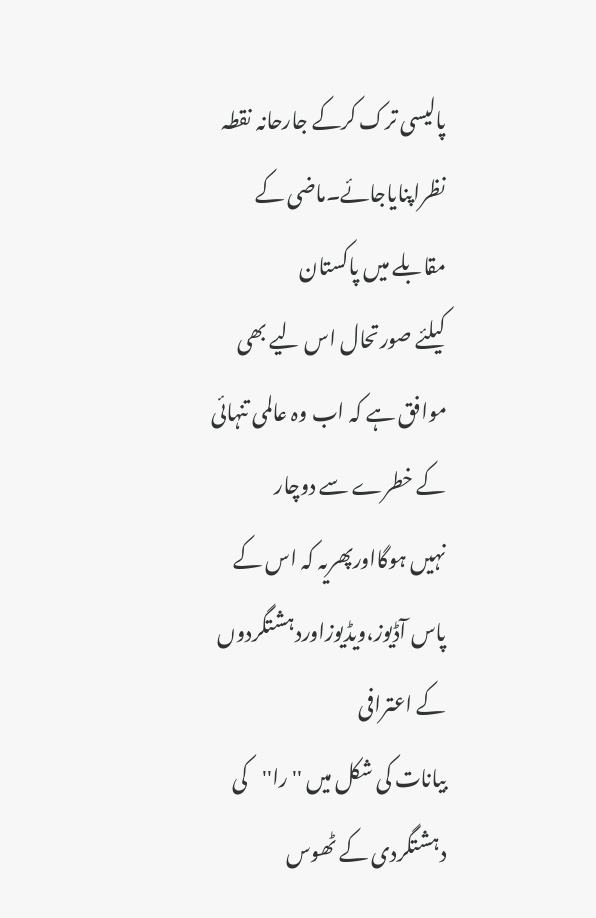پالیسی ترک کرکے جارحانہ نقطہ نظراپنایاجائے۔ماضی کے مقابلے میں پاکستان
کیلئے صورتحال اس لیے بھی موافق ہے کہ اب وہ عالمی تنہائی کے خطرے سے دوچار
نہیں ہوگااورپھریہ کہ اس کے پاس آڈیوز،ویڈیوزاوردہشتگردوں کے اعترافی
بیانات کی شکل میں ''را''کی دہشتگردی کے ٹھوس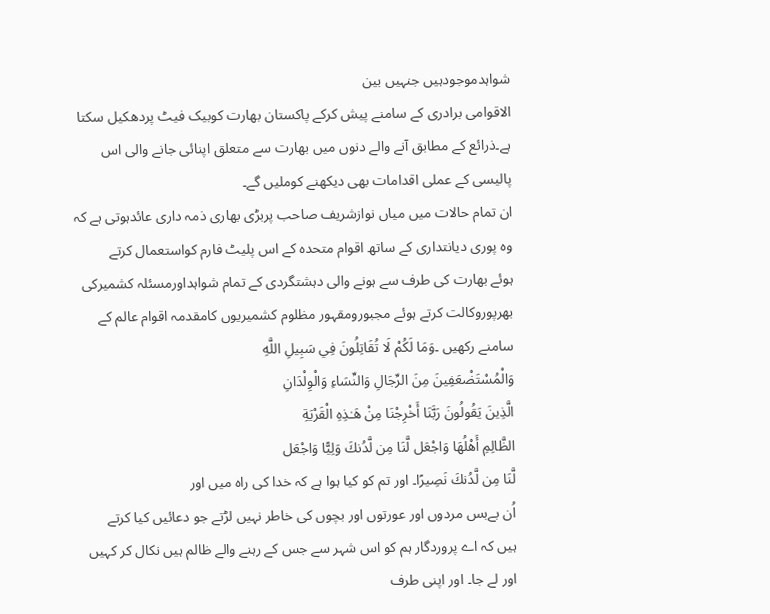شواہدموجودہیں جنہیں بین
الاقوامی برادری کے سامنے پیش کرکے پاکستان بھارت کوبیک فیٹ پردھکیل سکتا
ہے۔ذرائع کے مطابق آنے والے دنوں میں بھارت سے متعلق اپنائی جانے والی اس
پالیسی کے عملی اقدامات بھی دیکھنے کوملیں گے۔
ان تمام حالات میں میاں نوازشریف صاحب پربڑی بھاری ذمہ داری عائدہوتی ہے کہ
وہ پوری دیانتداری کے ساتھ اقوام متحدہ کے اس پلیٹ فارم کواستعمال کرتے
ہوئے بھارت کی طرف سے ہونے والی دہشتگردی کے تمام شواہداورمسئلہ کشمیرکی
بھرپوروکالت کرتے ہوئے مجبورومقہور مظلوم کشمیریوں کامقدمہ اقوام عالم کے
سامنے رکھیں ۔وَمَا لَكُمْ لَا تُقَاتِلُونَ فِي سَبِيلِ اللَّهِ
وَالْمُسْتَضْعَفِينَ مِنَ الرِّجَالِ وَالنِّسَاءِ وَالْوِلْدَانِ
الَّذِينَ يَقُولُونَ رَبَّنَا أَخْرِجْنَا مِنْ هَـٰذِهِ الْقَرْيَةِ
الظَّالِمِ أَهْلُهَا وَاجْعَل لَّنَا مِن لَّدُنكَ وَلِيًّا وَاجْعَل
لَّنَا مِن لَّدُنكَ نَصِيرًا۔ اور تم کو کیا ہوا ہے کہ خدا کی راہ میں اور
اُن بےبس مردوں اور عورتوں اور بچوں کی خاطر نہیں لڑتے جو دعائیں کیا کرتے
ہیں کہ اے پروردگار ہم کو اس شہر سے جس کے رہنے والے ظالم ہیں نکال کر کہیں
اور لے جا۔ اور اپنی طرف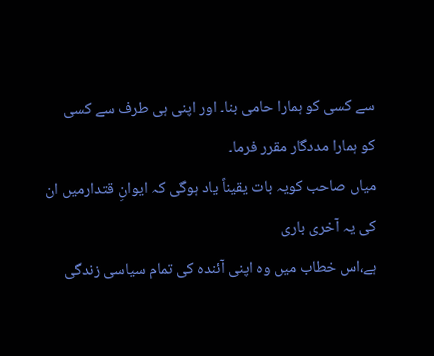سے کسی کو ہمارا حامی بنا۔ اور اپنی ہی طرف سے کسی
کو ہمارا مددگار مقرر فرما۔
میاں صاحب کویہ بات یقیناً یاد ہوگی کہ ایوانِ قتدارمیں ان کی یہ آخری باری
ہے،اس خطاب میں وہ اپنی آئندہ کی تمام سیاسی زندگی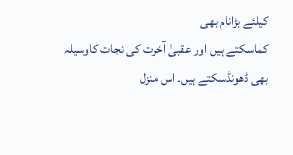کیلئے بڑانام بھی
کماسکتے ہیں اور عقبیٰ آخرت کی نجات کاوسیلہ بھی ڈھونڈسکتے ہیں۔ اس منزل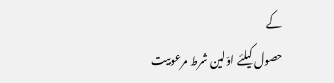کے
حصول کیلئے اوّلین شرط مرعوبیت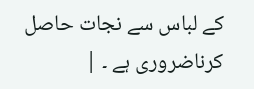کے لباس سے نجات حاصل کرناضروری ہے ۔ |